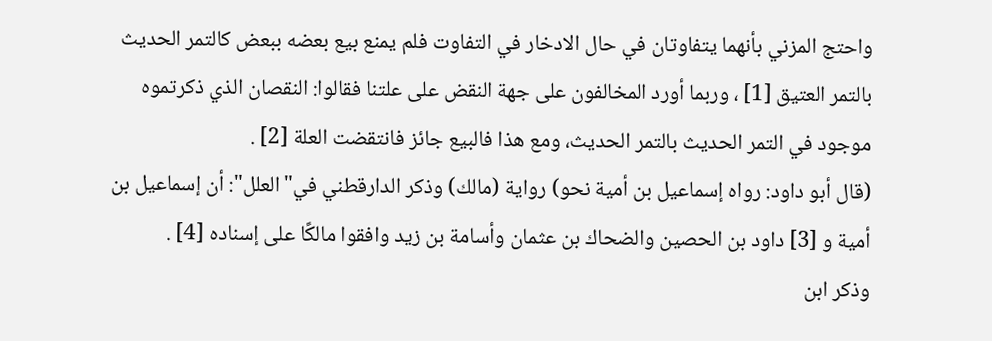واحتج المزني بأنهما يتفاوتان في حال الادخار في التفاوت فلم يمنع بيع بعضه ببعض كالتمر الحديث بالتمر العتيق [1] ، وربما أورد المخالفون على جهة النقض على علتنا فقالوا: النقصان الذي ذكرتموه موجود في التمر الحديث بالتمر الحديث، ومع هذا فالبيع جائز فانتقضت العلة [2] .
(قال أبو داود: رواه إسماعيل بن أمية نحو) رواية (مالك) وذكر الدارقطني في"العلل": أن إسماعيل بن أمية و [3] داود بن الحصين والضحاك بن عثمان وأسامة بن زيد وافقوا مالكًا على إسناده [4] .
وذكر ابن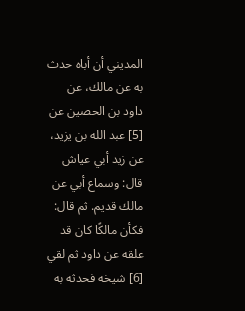المديني أن أباه حدث به عن مالك، عن داود بن الحصين عن [5] عبد الله بن يزيد، عن زيد أبي عياش قال: وسماع أبي عن مالك قديم. ثم قال: فكأن مالكًا كان قد علقه عن داود ثم لقي [6] شيخه فحدثه به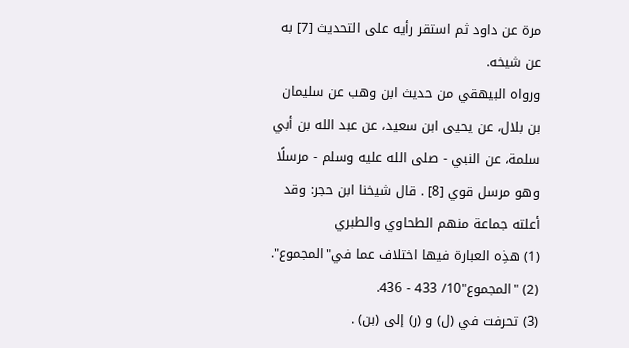مرة عن داود ثم استقر رأيه على التحديث [7] به عن شيخه.
ورواه البيهقي من حديث ابن وهب عن سليمان بن بلال، عن يحيى ابن سعيد، عن عبد الله بن أبي سلمة، عن النبي - صلى الله عليه وسلم - مرسلًا وهو مرسل قوي [8] . قال شيخنا ابن حجر: وقد أعلته جماعة منهم الطحاوي والطبري
(1) هذِه العبارة فيها اختلاف عما في"المجموع".
(2) "المجموع"10/ 433 - 436.
(3) تحرفت في (ل) و (ر) إلى (بن) .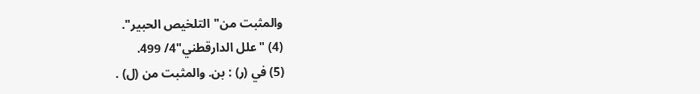والمثبت من"التلخيص الحبير".
(4) "علل الدارقطني"4/ 499.
(5) في (ر) : بن. والمثبت من (ل) .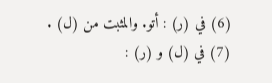(6) في (ر) : أتو. والمثبت من (ل) .
(7) في (ل) و (ر) :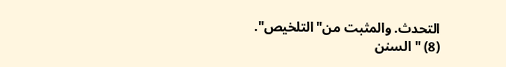التحدث. والمثبت من"التلخيص".
(8) "السنن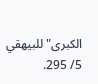الكبرى"للبيهقي 5/ 295.